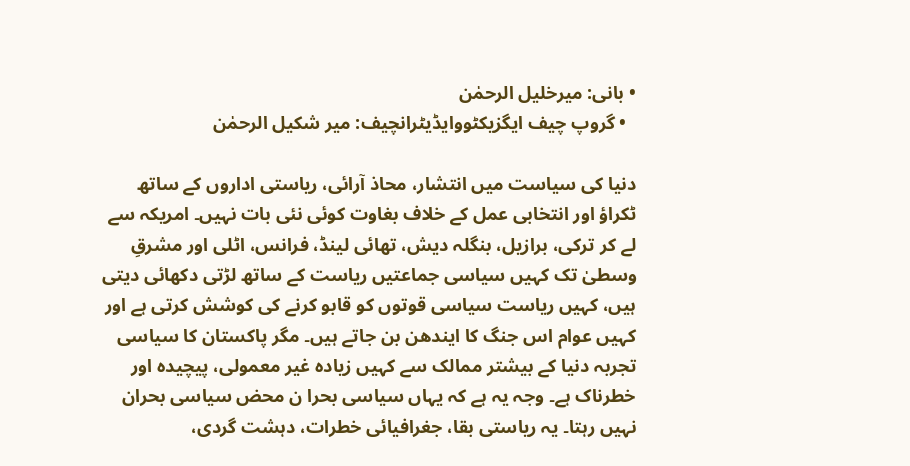• بانی: میرخلیل الرحمٰن
  • گروپ چیف ایگزیکٹووایڈیٹرانچیف: میر شکیل الرحمٰن

دنیا کی سیاست میں انتشار، محاذ آرائی، ریاستی اداروں کے ساتھ ٹکراؤ اور انتخابی عمل کے خلاف بغاوت کوئی نئی بات نہیں۔ امریکہ سے لے کر ترکی، برازیل، بنگلہ دیش، تھائی لینڈ، فرانس، اٹلی اور مشرقِ وسطیٰ تک کہیں سیاسی جماعتیں ریاست کے ساتھ لڑتی دکھائی دیتی ہیں، کہیں ریاست سیاسی قوتوں کو قابو کرنے کی کوشش کرتی ہے اور کہیں عوام اس جنگ کا ایندھن بن جاتے ہیں۔ مگر پاکستان کا سیاسی تجربہ دنیا کے بیشتر ممالک سے کہیں زیادہ غیر معمولی، پیچیدہ اور خطرناک ہے۔ وجہ یہ ہے کہ یہاں سیاسی بحرا ن محض سیاسی بحران نہیں رہتا۔ یہ ریاستی بقا، جغرافیائی خطرات، دہشت گردی،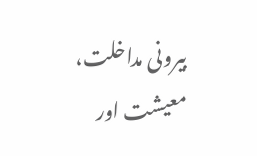بیرونی مداخلت، معیشت اور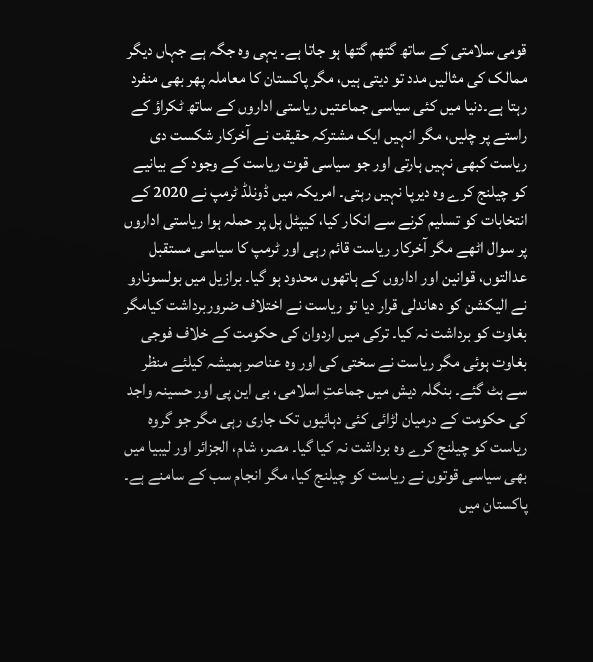قومی سلامتی کے ساتھ گتھم گتھا ہو جاتا ہے۔ یہی وہ جگہ ہے جہاں دیگر ممالک کی مثالیں مدد تو دیتی ہیں، مگر پاکستان کا معاملہ پھر بھی منفرد رہتا ہے۔دنیا میں کئی سیاسی جماعتیں ریاستی اداروں کے ساتھ ٹکراؤ کے راستے پر چلیں، مگر انہیں ایک مشترکہ حقیقت نے آخرکار شکست دی ریاست کبھی نہیں ہارتی اور جو سیاسی قوت ریاست کے وجود کے بیانیے کو چیلنج کرے وہ دیرپا نہیں رہتی۔ امریکہ میں ڈونلڈ ٹرمپ نے 2020 کے انتخابات کو تسلیم کرنے سے انکار کیا، کیپٹل ہل پر حملہ ہوا ریاستی اداروں پر سوال اٹھے مگر آخرکار ریاست قائم رہی اور ٹرمپ کا سیاسی مستقبل عدالتوں، قوانین اور اداروں کے ہاتھوں محدود ہو گیا۔ برازیل میں بولسونارو نے الیکشن کو دھاندلی قرار دیا تو ریاست نے اختلاف ضروربرداشت کیامگر بغاوت کو برداشت نہ کیا۔ ترکی میں اردوان کی حکومت کے خلاف فوجی بغاوت ہوئی مگر ریاست نے سختی کی اور وہ عناصر ہمیشہ کیلئے منظر سے ہٹ گئے۔ بنگلہ دیش میں جماعتِ اسلامی، بی این پی اور حسینہ واجد کی حکومت کے درمیان لڑائی کئی دہائیوں تک جاری رہی مگر جو گروہ ریاست کو چیلنج کرے وہ برداشت نہ کیا گیا۔ مصر، شام، الجزائر اور لیبیا میں بھی سیاسی قوتوں نے ریاست کو چیلنج کیا، مگر انجام سب کے سامنے ہے۔ پاکستان میں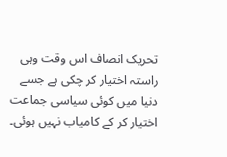تحریک انصاف اس وقت وہی راستہ اختیار کر چکی ہے جسے دنیا میں کوئی سیاسی جماعت اختیار کر کے کامیاب نہیں ہوئی۔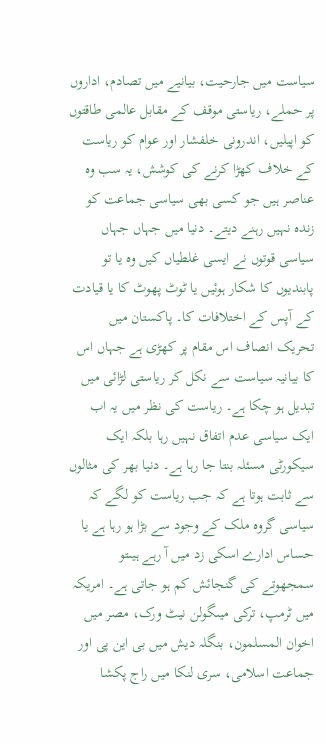سیاست میں جارحیت، بیانیے میں تصادم، اداروں پر حملے، ریاستی موقف کے مقابل عالمی طاقتوں کو اپیلیں، اندرونی خلفشار اور عوام کو ریاست کے خلاف کھڑا کرنے کی کوشش، یہ سب وہ عناصر ہیں جو کسی بھی سیاسی جماعت کو زندہ نہیں رہنے دیتے۔ دنیا میں جہاں جہاں سیاسی قوتوں نے ایسی غلطیاں کیں وہ یا تو پابندیوں کا شکار ہوئیں یا ٹوٹ پھوٹ کا یا قیادت کے آپس کے اختلافات کا۔ پاکستان میں تحریک انصاف اس مقام پر کھڑی ہے جہاں اس کا بیانیہ سیاست سے نکل کر ریاستی لڑائی میں تبدیل ہو چکا ہے۔ ریاست کی نظر میں یہ اب ایک سیاسی عدم اتفاق نہیں رہا بلکہ ایک سیکورٹی مسئلہ بنتا جا رہا ہے۔ دنیا بھر کی مثالوں سے ثابت ہوتا ہے کہ جب ریاست کو لگے کہ سیاسی گروہ ملک کے وجود سے بڑا ہو رہا ہے یا حساس ادارے اسکی زد میں آ رہے ہیںتو سمجھوتے کی گنجائش کم ہو جاتی ہے۔ امریکہ میں ٹرمپ، ترکی میںگولن نیٹ ورک، مصر میں اخوان المسلمون، بنگلہ دیش میں بی این پی اور جماعت اسلامی، سری لنکا میں راج پکشا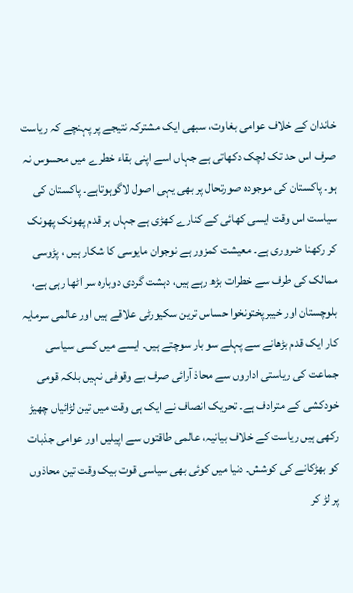خاندان کے خلاف عوامی بغاوت، سبھی ایک مشترکہ نتیجے پر پہنچے کہ ریاست صرف اس حد تک لچک دکھاتی ہے جہاں اسے اپنی بقاء خطرے میں محسوس نہ ہو۔ پاکستان کی موجودہ صورتحال پر بھی یہی اصول لاگوہوتاہے۔ پاکستان کی سیاست اس وقت ایسی کھائی کے کنارے کھڑی ہے جہاں ہر قدم پھونک پھونک کر رکھنا ضروری ہے۔ معیشت کمزور ہے نوجوان مایوسی کا شکار ہیں ، پڑوسی ممالک کی طرف سے خطرات بڑھ رہے ہیں، دہشت گردی دوبارہ سر اٹھا رہی ہے، بلوچستان اور خیبرپختونخوا حساس ترین سکیورٹی علاقے ہیں اور عالمی سرمایہ کار ایک قدم بڑھانے سے پہلے سو بار سوچتے ہیں۔ ایسے میں کسی سیاسی جماعت کی ریاستی اداروں سے محاذ آرائی صرف بے وقوفی نہیں بلکہ قومی خودکشی کے مترادف ہے۔ تحریک انصاف نے ایک ہی وقت میں تین لڑائیاں چھیڑ رکھی ہیں ریاست کے خلاف بیانیہ، عالمی طاقتوں سے اپیلیں اور عوامی جذبات کو بھڑکانے کی کوشش۔ دنیا میں کوئی بھی سیاسی قوت بیک وقت تین محاذوں پر لڑ کر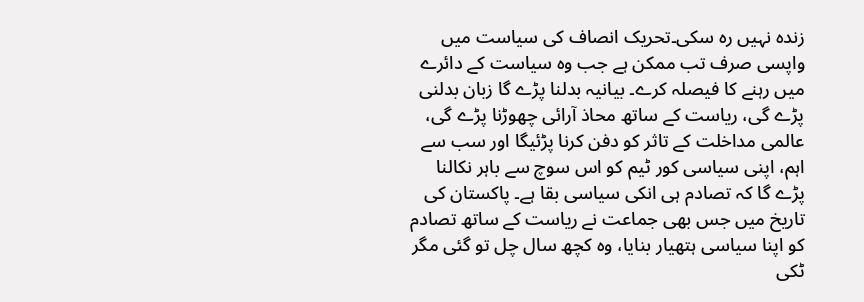زندہ نہیں رہ سکی۔تحریک انصاف کی سیاست میں واپسی صرف تب ممکن ہے جب وہ سیاست کے دائرے میں رہنے کا فیصلہ کرے۔ بیانیہ بدلنا پڑے گا زبان بدلنی پڑے گی، ریاست کے ساتھ محاذ آرائی چھوڑنا پڑے گی، عالمی مداخلت کے تاثر کو دفن کرنا پڑئیگا اور سب سے اہم، اپنی سیاسی کور ٹیم کو اس سوچ سے باہر نکالنا پڑے گا کہ تصادم ہی انکی سیاسی بقا ہے۔ پاکستان کی تاریخ میں جس بھی جماعت نے ریاست کے ساتھ تصادم کو اپنا سیاسی ہتھیار بنایا، وہ کچھ سال چل تو گئی مگر ٹکی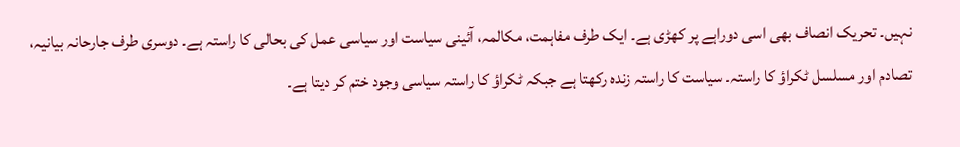نہیں۔ تحریک انصاف بھی اسی دوراہے پر کھڑی ہے۔ ایک طرف مفاہمت، مکالمہ، آئینی سیاست اور سیاسی عمل کی بحالی کا راستہ ہے۔ دوسری طرف جارحانہ بیانیہ، تصادم اور مسلسل ٹکراؤ کا راستہ۔ سیاست کا راستہ زندہ رکھتا ہے جبکہ ٹکراؤ کا راستہ سیاسی وجود ختم کر دیتا ہے۔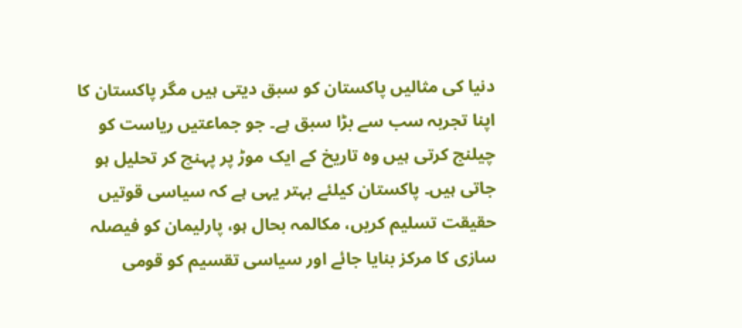دنیا کی مثالیں پاکستان کو سبق دیتی ہیں مگر پاکستان کا اپنا تجربہ سب سے بڑا سبق ہے۔ جو جماعتیں ریاست کو چیلنج کرتی ہیں وہ تاریخ کے ایک موڑ پر پہنچ کر تحلیل ہو جاتی ہیں۔ پاکستان کیلئے بہتر یہی ہے کہ سیاسی قوتیں حقیقت تسلیم کریں، مکالمہ بحال ہو، پارلیمان کو فیصلہ سازی کا مرکز بنایا جائے اور سیاسی تقسیم کو قومی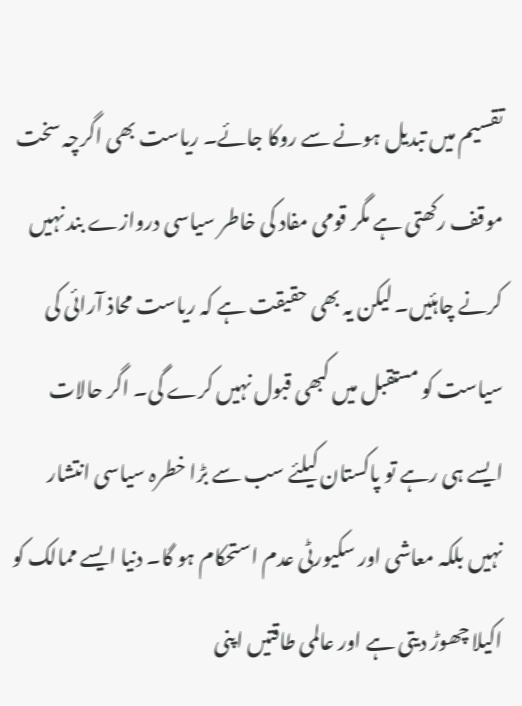تقسیم میں تبدیل ہونے سے روکا جائے۔ ریاست بھی اگرچہ سخت موقف رکھتی ہے مگر قومی مفاد کی خاطر سیاسی دروازے بند نہیں کرنے چاہئیں۔ لیکن یہ بھی حقیقت ہے کہ ریاست محاذ آرائی کی سیاست کو مستقبل میں کبھی قبول نہیں کرے گی۔ اگر حالات ایسے ہی رہے تو پاکستان کیلئے سب سے بڑا خطرہ سیاسی انتشار نہیں بلکہ معاشی اور سکیورٹی عدم استحکام ہو گا۔ دنیا ایسے ممالک کو اکیلا چھوڑ دیتی ہے اور عالمی طاقتیں اپنی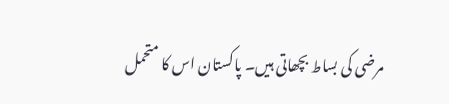مرضی کی بساط بچھاتی ہیں۔ پاکستان اس کا متحمل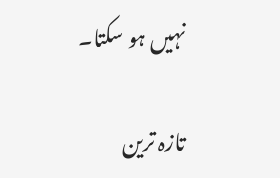نہیں ہو سکتا۔

تازہ ترین